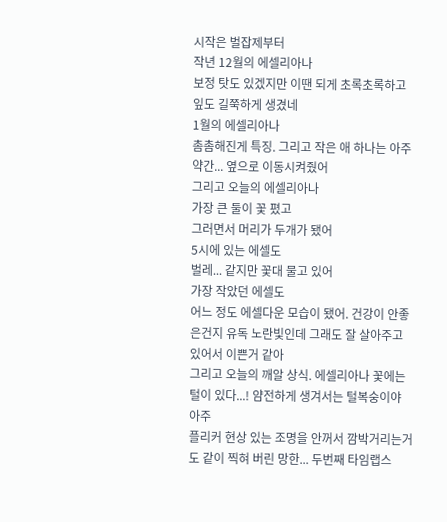시작은 벌잡제부터
작년 12월의 에셀리아나
보정 탓도 있겠지만 이땐 되게 초록초록하고 잎도 길쭉하게 생겼네
1월의 에셀리아나
촘촘해진게 특징. 그리고 작은 애 하나는 아주 약간... 옆으로 이동시켜줬어
그리고 오늘의 에셀리아나
가장 큰 둘이 꽃 폈고
그러면서 머리가 두개가 됐어
5시에 있는 에셀도
벌레... 같지만 꽃대 물고 있어
가장 작았던 에셀도
어느 정도 에셀다운 모습이 됐어. 건강이 안좋은건지 유독 노란빛인데 그래도 잘 살아주고 있어서 이쁜거 같아
그리고 오늘의 깨알 상식. 에셀리아나 꽃에는 털이 있다...! 얌전하게 생겨서는 털복숭이야 아주
플리커 현상 있는 조명을 안꺼서 깜박거리는거도 같이 찍혀 버린 망한... 두번째 타임랩스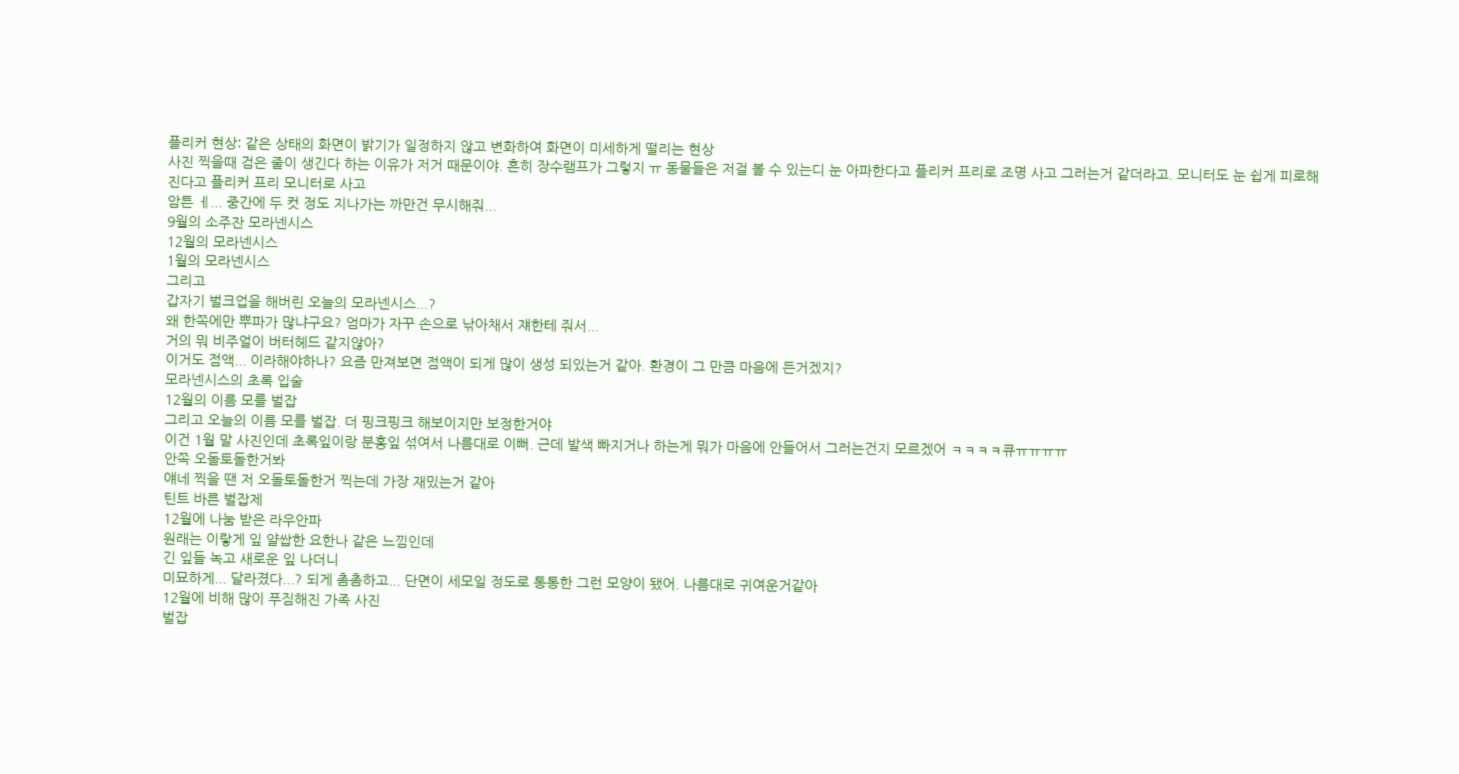플리커 현상: 같은 상태의 화면이 밝기가 일정하지 않고 변화하여 화면이 미세하게 떨리는 현상
사진 찍을때 검은 줄이 생긴다 하는 이유가 저거 때문이야. 흔히 장수램프가 그렇지 ㅠ 동물들은 저걸 볼 수 있는디 눈 아파한다고 플리커 프리로 조명 사고 그러는거 같더라고. 모니터도 눈 쉽게 피로해진다고 플리커 프리 모니터로 사고
암튼 ㅔ... 중간에 두 컷 정도 지나가는 까만건 무시해줘...
9월의 소주잔 모라넨시스
12월의 모라넨시스
1월의 모라넨시스
그리고
갑자기 벌크업을 해버린 오늘의 모라넨시스...?
왜 한쪽에만 뿌파가 많냐구요? 엄마가 자꾸 손으로 낚아채서 쟤한테 줘서...
거의 뭐 비주얼이 버터헤드 같지않아?
이거도 점액... 이라해야하나? 요즘 만져보면 점액이 되게 많이 생성 되있는거 같아. 환경이 그 만큼 마음에 든거겠지?
모라넨시스의 초록 입술
12월의 이름 모를 벌잡
그리고 오늘의 이름 모를 벌잡. 더 핑크핑크 해보이지만 보정한거야
이건 1월 말 사진인데 초록잎이랑 분홍잎 섞여서 나름대로 이뻐. 근데 발색 빠지거나 하는게 뭐가 마음에 안들어서 그러는건지 모르겠어 ㅋㅋㅋㅋ큐ㅠㅠㅠㅠ
안쪽 오돌토돌한거봐
얘네 찍을 땐 저 오돌토돌한거 찍는데 가장 재밌는거 같아
틴트 바른 벌잡제
12월에 나눔 받은 라우안파
원래는 이랗게 잎 얄쌉한 요한나 같은 느낌인데
긴 잎들 녹고 새로운 잎 나더니
미묘하게... 달라졌다...? 되게 촘촘하고... 단면이 세모일 정도로 통통한 그런 모양이 됐어. 나름대로 귀여운거같아
12월에 비해 많이 푸짐해진 가족 사진
벌잡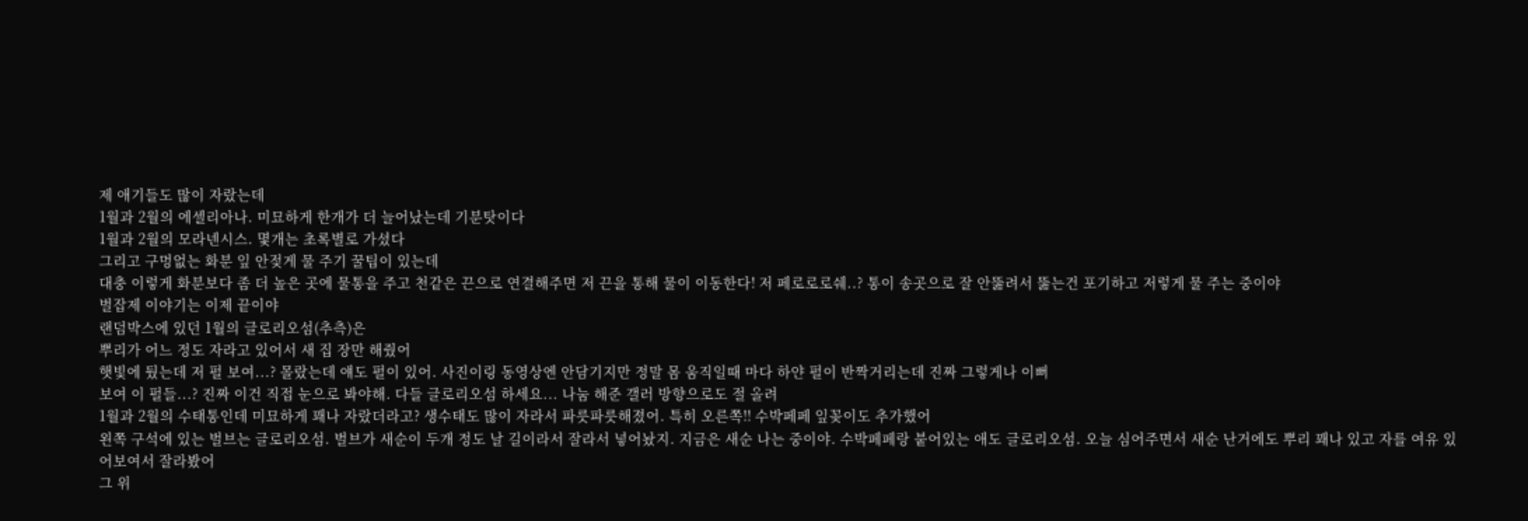제 애기들도 많이 자랐는데
1월과 2월의 에셀리아나. 미묘하게 한개가 더 늘어났는데 기분탓이다
1월과 2월의 모라넨시스. 몇개는 초록별로 가셨다
그리고 구멍없는 화분 잎 안젖게 물 주기 꿀팁이 있는데
대충 이렇게 화분보다 좀 더 높은 곳에 물통을 주고 천같은 끈으로 연결해주면 저 끈을 통해 물이 이동한다! 저 페로로로쉐..? 통이 송곳으로 잘 안뚫려서 뚫는건 포기하고 저렇게 물 주는 중이야
벌잡제 이야기는 이제 끝이야
랜덤박스에 있던 1월의 글로리오섬(추측)은
뿌리가 어느 정도 자라고 있어서 새 집 장만 해줬어
햇빛에 뒀는데 저 펄 보여...? 몰랐는데 얘도 펄이 있어. 사진이링 동영상엔 안담기지만 정말 몸 움직일때 마다 하얀 펄이 반짝거리는데 진짜 그렇게나 이뻐
보여 이 펄들...? 진짜 이건 직접 눈으로 봐야해. 다들 글로리오섬 하세요... 나눔 해준 갤러 방향으로도 절 올려
1월과 2월의 수태통인데 미묘하게 꽤나 자랐더라고? 생수태도 많이 자라서 파릇파릇해졌어. 특히 오른쪽!! 수박페페 잎꽂이도 추가했어
왼쪽 구석에 있는 벌브는 글로리오섬. 벌브가 새순이 두개 정도 날 길이라서 잘라서 넣어놨지. 지금은 새순 나는 중이야. 수박페페랑 붙어있는 애도 글로리오섬. 오늘 심어주면서 새순 난거에도 뿌리 꽤나 있고 자를 여유 있어보여서 잘라봤어
그 위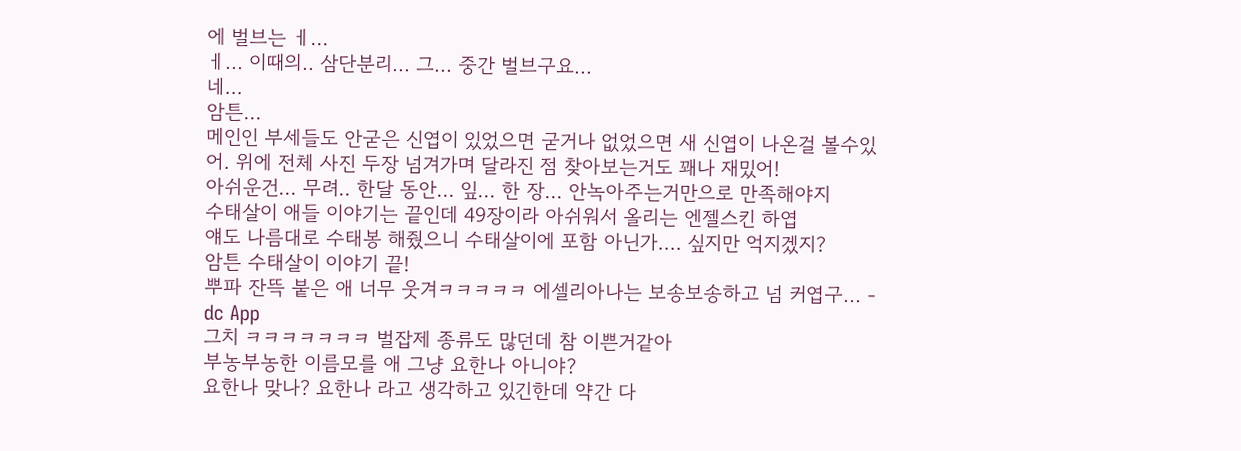에 벌브는 ㅔ...
ㅔ... 이때의.. 삼단분리... 그... 중간 벌브구요...
네...
암튼...
메인인 부세들도 안굳은 신엽이 있었으면 굳거나 없었으면 새 신엽이 나온걸 볼수있어. 위에 전체 사진 두장 넘겨가며 달라진 점 찾아보는거도 꽤나 재밌어!
아쉬운건... 무려.. 한달 동안... 잎... 한 장... 안녹아주는거만으로 만족해야지
수태살이 애들 이야기는 끝인데 49장이라 아쉬워서 올리는 엔젤스킨 하엽
얘도 나름대로 수태봉 해줬으니 수태살이에 포함 아닌가.... 싶지만 억지겠지?
암튼 수태살이 이야기 끝!
뿌파 잔뜩 붙은 애 너무 웃겨ㅋㅋㅋㅋㅋ 에셀리아나는 보송보송하고 넘 커엽구... - dc App
그치 ㅋㅋㅋㅋㅋㅋㅋ 벌잡제 종류도 많던데 참 이쁜거같아
부농부농한 이름모를 애 그냥 요한나 아니야?
요한나 맞나? 요한나 라고 생각하고 있긴한데 약간 다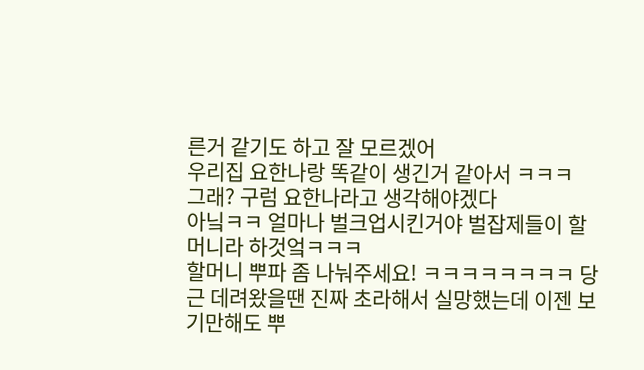른거 같기도 하고 잘 모르겠어
우리집 요한나랑 똑같이 생긴거 같아서 ㅋㅋㅋ
그래? 구럼 요한나라고 생각해야겠다
아닠ㅋㅋ 얼마나 벌크업시킨거야 벌잡제들이 할머니라 하것엌ㅋㅋㅋ
할머니 뿌파 좀 나눠주세요! ㅋㅋㅋㅋㅋㅋㅋㅋ 당근 데려왔을땐 진짜 초라해서 실망했는데 이젠 보기만해도 뿌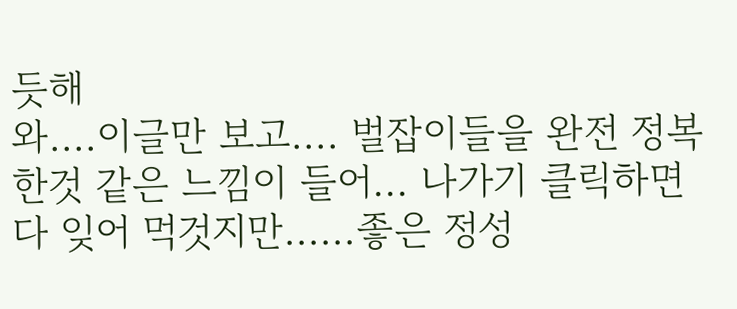듯해
와....이글만 보고.... 벌잡이들을 완전 정복한것 같은 느낌이 들어... 나가기 클릭하면 다 잊어 먹것지만......좋은 정성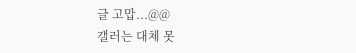글 고맙...@@
갤러는 대체 못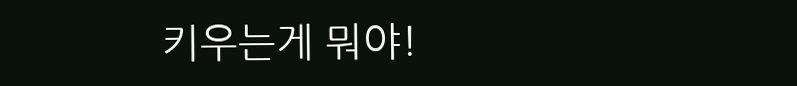키우는게 뭐야!